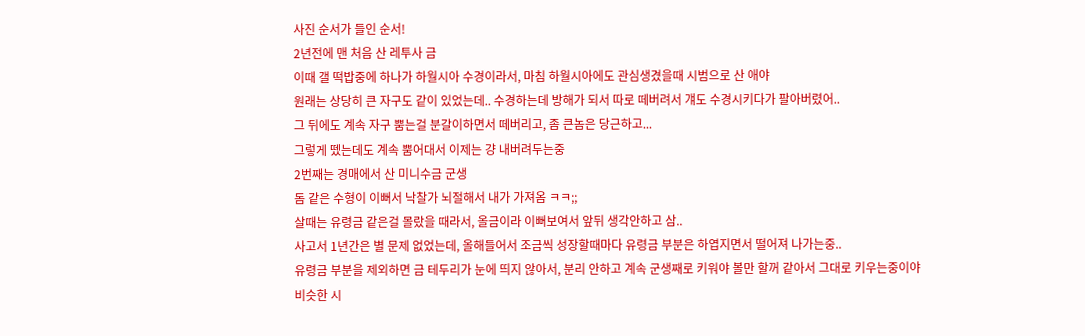사진 순서가 들인 순서!
2년전에 맨 처음 산 레투사 금
이때 갤 떡밥중에 하나가 하월시아 수경이라서, 마침 하월시아에도 관심생겼을때 시범으로 산 애야
원래는 상당히 큰 자구도 같이 있었는데.. 수경하는데 방해가 되서 따로 떼버려서 걔도 수경시키다가 팔아버렸어..
그 뒤에도 계속 자구 뿜는걸 분갈이하면서 떼버리고, 좀 큰놈은 당근하고...
그렇게 뗐는데도 계속 뿜어대서 이제는 걍 내버려두는중
2번째는 경매에서 산 미니수금 군생
돔 같은 수형이 이뻐서 낙찰가 뇌절해서 내가 가져옴 ㅋㅋ;;
살때는 유령금 같은걸 몰랐을 때라서, 올금이라 이뻐보여서 앞뒤 생각안하고 삼..
사고서 1년간은 별 문제 없었는데, 올해들어서 조금씩 성장할때마다 유령금 부분은 하엽지면서 떨어져 나가는중..
유령금 부분을 제외하면 금 테두리가 눈에 띄지 않아서, 분리 안하고 계속 군생째로 키워야 볼만 할꺼 같아서 그대로 키우는중이야
비슷한 시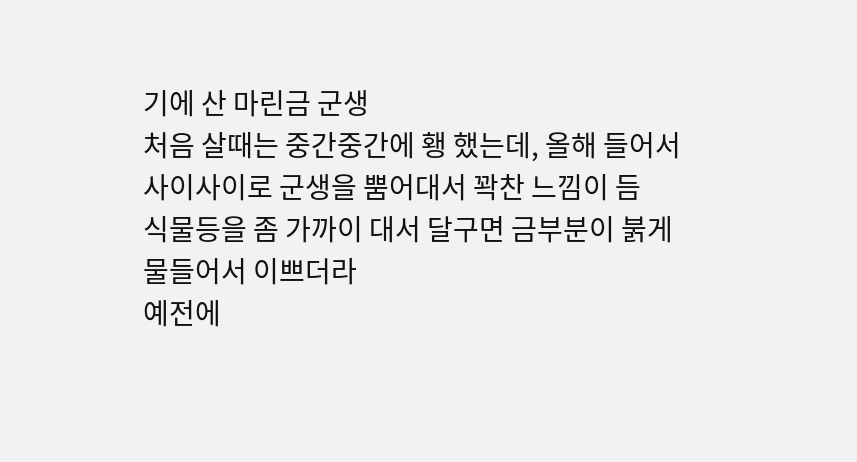기에 산 마린금 군생
처음 살때는 중간중간에 횅 했는데, 올해 들어서 사이사이로 군생을 뿜어대서 꽉찬 느낌이 듬
식물등을 좀 가까이 대서 달구면 금부분이 붉게 물들어서 이쁘더라
예전에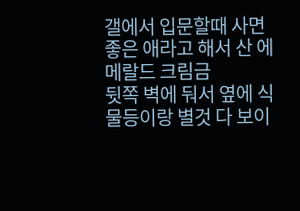갤에서 입문할때 사면 좋은 애라고 해서 산 에메랄드 크림금
뒷쪽 벽에 둬서 옆에 식물등이랑 별것 다 보이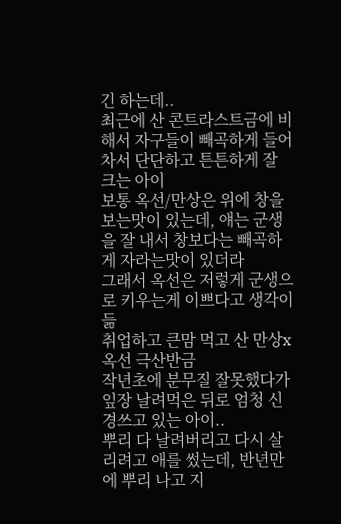긴 하는데..
최근에 산 콘트라스트금에 비해서 자구들이 빼곡하게 들어차서 단단하고 튼튼하게 잘 크는 아이
보통 옥선/만상은 위에 창을 보는맛이 있는데, 얘는 군생을 잘 내서 창보다는 빼곡하게 자라는맛이 있더라
그래서 옥선은 저렇게 군생으로 키우는게 이쁘다고 생각이 듦
취업하고 큰맘 먹고 산 만상x옥선 극산반금
작년초에 분무질 잘못했다가 잎장 날려먹은 뒤로 엄청 신경쓰고 있는 아이..
뿌리 다 날려버리고 다시 살리려고 애를 썼는데, 반년만에 뿌리 나고 지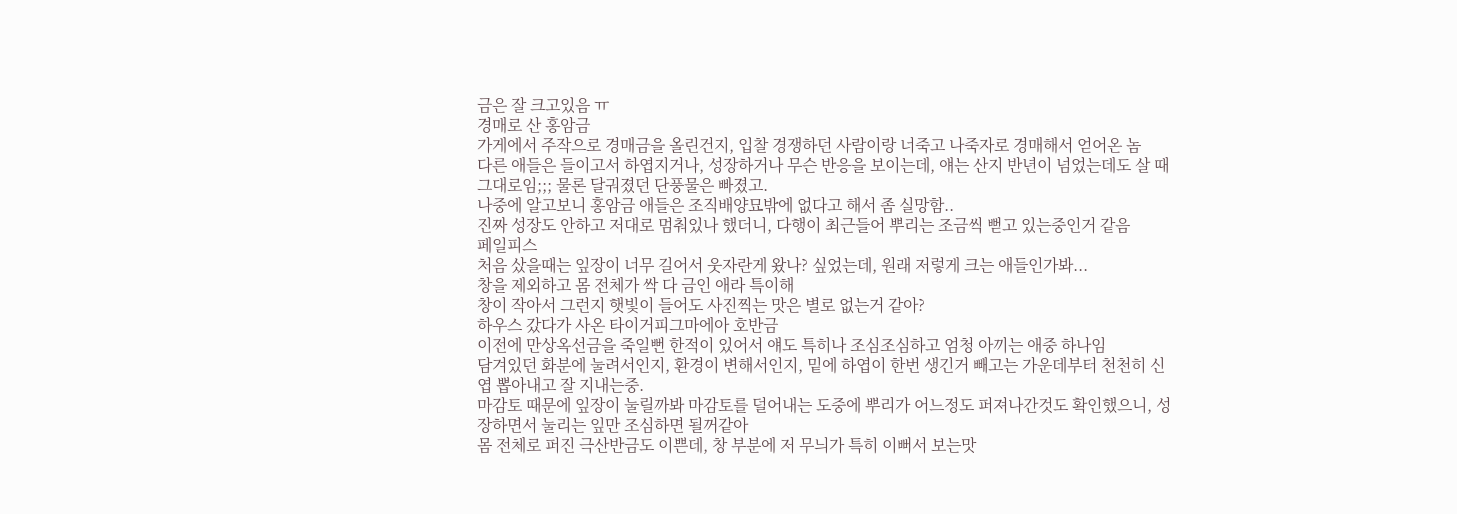금은 잘 크고있음 ㅠ
경매로 산 홍암금
가게에서 주작으로 경매금을 올린건지, 입찰 경쟁하던 사람이랑 너죽고 나죽자로 경매해서 얻어온 놈
다른 애들은 들이고서 하엽지거나, 성장하거나 무슨 반응을 보이는데, 얘는 산지 반년이 넘었는데도 살 때 그대로임;;; 물론 달궈졌던 단풍물은 빠졌고.
나중에 알고보니 홍암금 애들은 조직배양묘밖에 없다고 해서 좀 실망함..
진짜 성장도 안하고 저대로 멈춰있나 했더니, 다행이 최근들어 뿌리는 조금씩 뻗고 있는중인거 같음
페일피스
처음 샀을때는 잎장이 너무 길어서 웃자란게 왔나? 싶었는데, 원래 저렇게 크는 애들인가봐...
창을 제외하고 몸 전체가 싹 다 금인 애라 특이해
창이 작아서 그런지 햇빛이 들어도 사진찍는 맛은 별로 없는거 같아?
하우스 갔다가 사온 타이거피그마에아 호반금
이전에 만상옥선금을 죽일뻔 한적이 있어서 얘도 특히나 조심조심하고 엄청 아끼는 애중 하나임
담겨있던 화분에 눌려서인지, 환경이 변해서인지, 밑에 하엽이 한번 생긴거 빼고는 가운데부터 천천히 신엽 뽑아내고 잘 지내는중.
마감토 때문에 잎장이 눌릴까봐 마감토를 덜어내는 도중에 뿌리가 어느정도 퍼져나간것도 확인했으니, 성장하면서 눌리는 잎만 조심하면 될꺼같아
몸 전체로 퍼진 극산반금도 이쁜데, 창 부분에 저 무늬가 특히 이뻐서 보는맛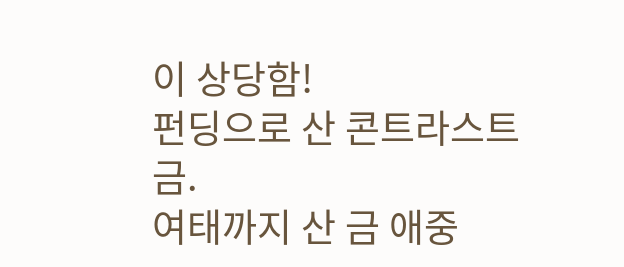이 상당함!
펀딩으로 산 콘트라스트금.
여태까지 산 금 애중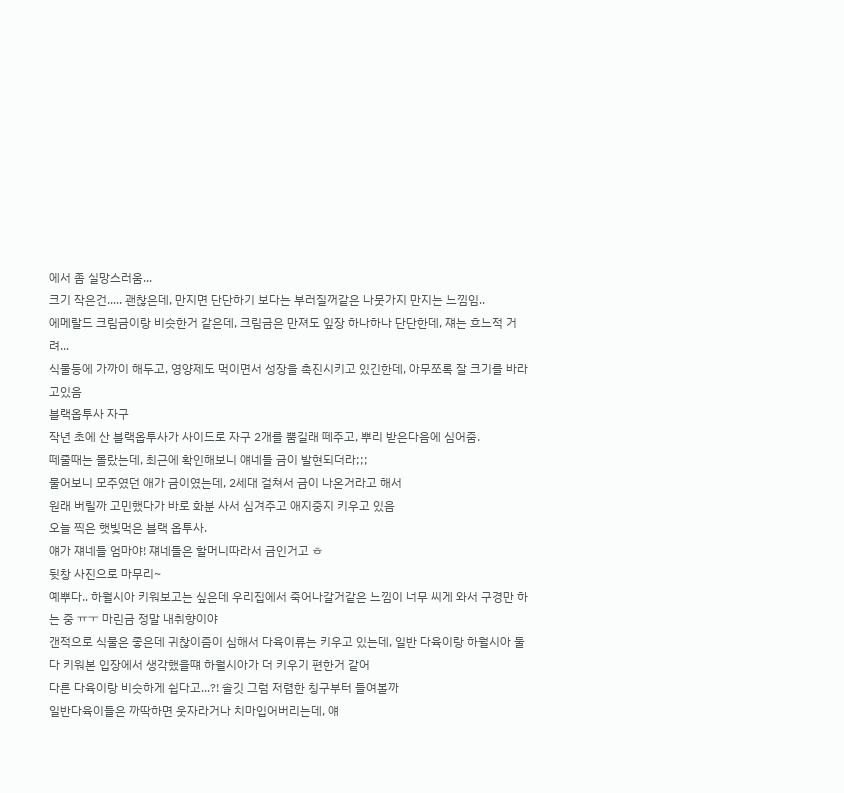에서 좀 실망스러움...
크기 작은건..... 괜찮은데, 만지면 단단하기 보다는 부러질꺼같은 나뭇가지 만지는 느낌임..
에메랄드 크림금이랑 비슷한거 같은데, 크림금은 만져도 잎장 하나하나 단단한데, 쟤는 흐느적 거려...
식물등에 가까이 해두고, 영양제도 먹이면서 성장을 촉진시키고 있긴한데, 아무쪼록 잘 크기를 바라고있음
블랙옵투사 자구
작년 초에 산 블랙옵투사가 사이드로 자구 2개를 뿜길래 떼주고, 뿌리 받은다음에 심어줌.
떼줄때는 몰랐는데, 최근에 확인해보니 얘네들 금이 발현되더라;;;
물어보니 모주였던 애가 금이였는데, 2세대 걸쳐서 금이 나온거라고 해서
원래 버릴까 고민했다가 바로 화분 사서 심겨주고 애지중지 키우고 있음
오늘 찍은 햇빛먹은 블랙 옵투사.
얘가 쟤네들 엄마야! 쟤네들은 할머니따라서 금인거고 ㅎ
뒷창 사진으로 마무리~
예뿌다.. 하월시아 키워보고는 싶은데 우리집에서 죽어나갈거같은 느낌이 너무 씨게 와서 구경만 하는 중 ㅠㅜ 마린금 정말 내취향이야
갠적으로 식물은 좋은데 귀찮이즘이 심해서 다육이류는 키우고 있는데, 일반 다육이랑 하월시아 둘다 키워본 입장에서 생각했을떄 하월시아가 더 키우기 편한거 같어
다른 다육이랑 비슷하게 쉽다고...?! 솔깃 그럼 저렴한 칭구부터 들여볼까
일반다육이들은 까딱하면 웃자라거나 치마입어버리는데, 얘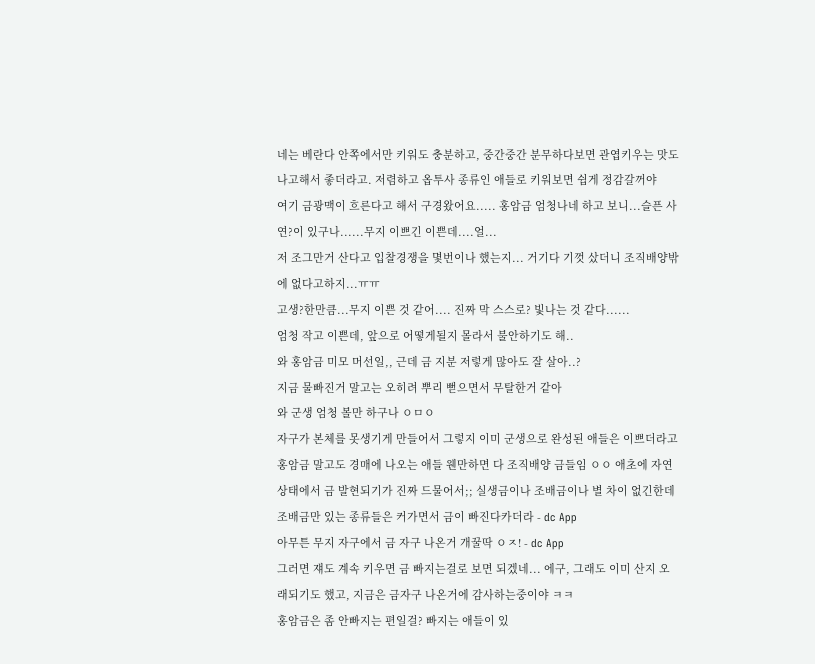네는 베란다 안쪽에서만 키워도 충분하고, 중간중간 분무하다보면 관엽키우는 맛도 나고해서 좋더라고. 저렴하고 옵투사 종류인 애들로 키워보면 쉽게 정감갈꺼야
여기 금광맥이 흐른다고 해서 구경왔어요..... 홍암금 엄청나네 하고 보니...슬픈 사연?이 있구나......무지 이쁘긴 이쁜데....얼...
저 조그만거 산다고 입찰경쟁을 몇번이나 했는지... 거기다 기껏 샀더니 조직배양밖에 없다고하지...ㅠㅠ
고생?한만큼...무지 이쁜 것 같어.... 진짜 막 스스로? 빛나는 것 같다......
엄청 작고 이쁜데, 앞으로 어떻게될지 몰라서 불안하기도 해..
와 홍암금 미모 머선일,, 근데 금 지분 저렇게 많아도 잘 살아..?
지금 물빠진거 말고는 오히려 뿌리 뻗으면서 무탈한거 같아
와 군생 엄청 볼만 하구나 ㅇㅁㅇ
자구가 본체를 못생기게 만들어서 그렇지 이미 군생으로 완성된 애들은 이쁘더라고
홍암금 말고도 경매에 나오는 애들 웬만하면 다 조직배양 금들임 ㅇㅇ 애초에 자연상태에서 금 발현되기가 진짜 드물어서;; 실생금이나 조배금이나 별 차이 없긴한데 조배금만 있는 종류들은 커가면서 금이 빠진다카더라 - dc App
아무튼 무지 자구에서 금 자구 나온거 개꿀딱 ㅇㅈ! - dc App
그러면 쟤도 계속 키우면 금 빠지는걸로 보면 되겠네... 에구, 그래도 이미 산지 오래되기도 했고, 지금은 금자구 나온거에 감사하는중이야 ㅋㅋ
홍암금은 좀 안빠지는 편일걸? 빠지는 애들이 있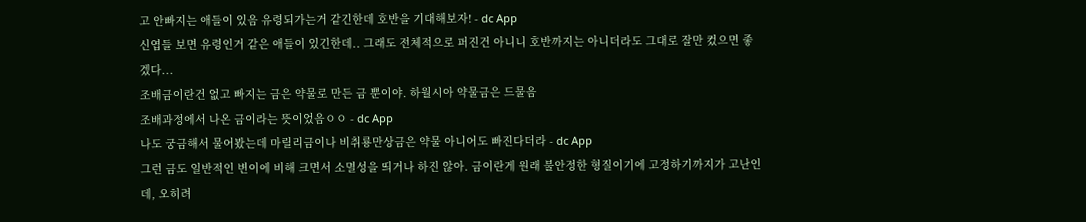고 안빠지는 애들이 있음 유령되가는거 같긴한데 호반을 기대해보자! - dc App
신엽들 보면 유령인거 같은 애들이 있긴한데.. 그래도 전체적으로 퍼진건 아니니 호반까지는 아니더라도 그대로 잘만 컸으면 좋겠다...
조배금이란건 없고 빠지는 금은 약물로 만든 금 뿐이야. 하월시아 약물금은 드물음
조배과정에서 나온 금이라는 뜻이었음ㅇㅇ - dc App
나도 궁금해서 물어봤는데 마릴리금이나 비취룡만상금은 약물 아니어도 빠진다더라 - dc App
그런 금도 일반적인 변이에 비해 크면서 소멸성을 띄거나 하진 않아. 금이란게 원래 불안정한 형질이기에 고정하기까지가 고난인데, 오히려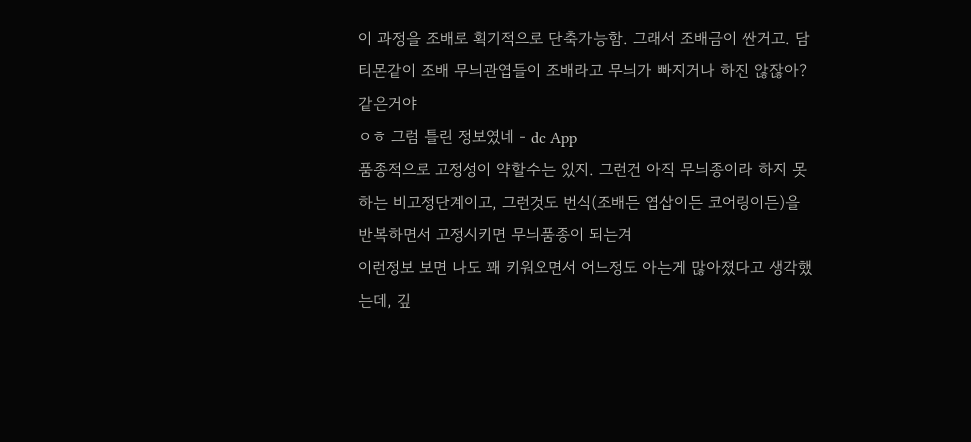이 과정을 조배로 획기적으로 단축가능함. 그래서 조배금이 싼거고. 담티몬같이 조배 무늬관엽들이 조배라고 무늬가 빠지거나 하진 않잖아? 같은거야
ㅇㅎ 그럼 틀린 정보였네 - dc App
품종적으로 고정성이 약할수는 있지. 그런건 아직 무늬종이라 하지 못하는 비고정단계이고, 그런것도 번식(조배든 엽삽이든 코어링이든)을 반복하면서 고정시키면 무늬품종이 되는겨
이런정보 보면 나도 꽤 키워오면서 어느정도 아는게 많아졌다고 생각했는데, 깊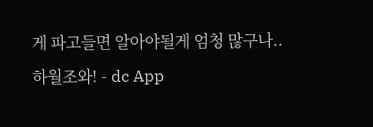게 파고들면 알아야될게 엄청 많구나..
하월조와! - dc App